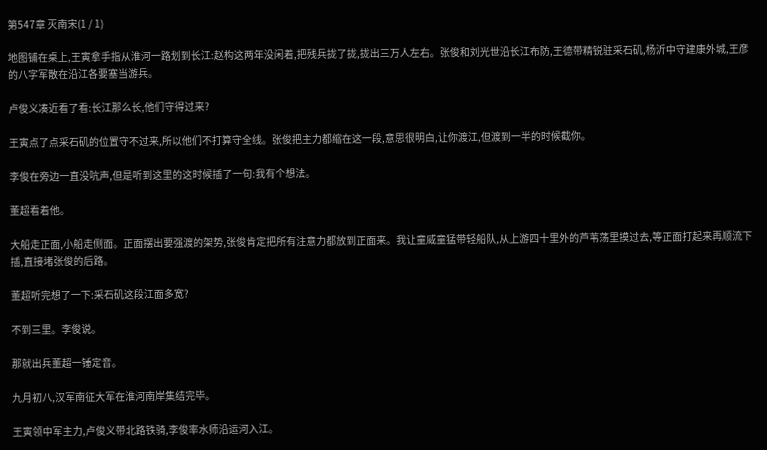第547章 灭南宋(1 / 1)

地图铺在桌上,王寅拿手指从淮河一路划到长江:赵构这两年没闲着,把残兵拢了拢,拢出三万人左右。张俊和刘光世沿长江布防,王德带精锐驻采石矶,杨沂中守建康外城,王彦的八字军散在沿江各要塞当游兵。

卢俊义凑近看了看:长江那么长,他们守得过来?

王寅点了点采石矶的位置守不过来,所以他们不打算守全线。张俊把主力都缩在这一段,意思很明白,让你渡江,但渡到一半的时候截你。

李俊在旁边一直没吭声,但是听到这里的这时候插了一句:我有个想法。

董超看着他。

大船走正面,小船走侧面。正面摆出要强渡的架势,张俊肯定把所有注意力都放到正面来。我让童威童猛带轻船队,从上游四十里外的芦苇荡里摸过去,等正面打起来再顺流下插,直接堵张俊的后路。

董超听完想了一下:采石矶这段江面多宽?

不到三里。李俊说。

那就出兵董超一锤定音。

九月初八,汉军南征大军在淮河南岸集结完毕。

王寅领中军主力,卢俊义带北路铁骑,李俊率水师沿运河入江。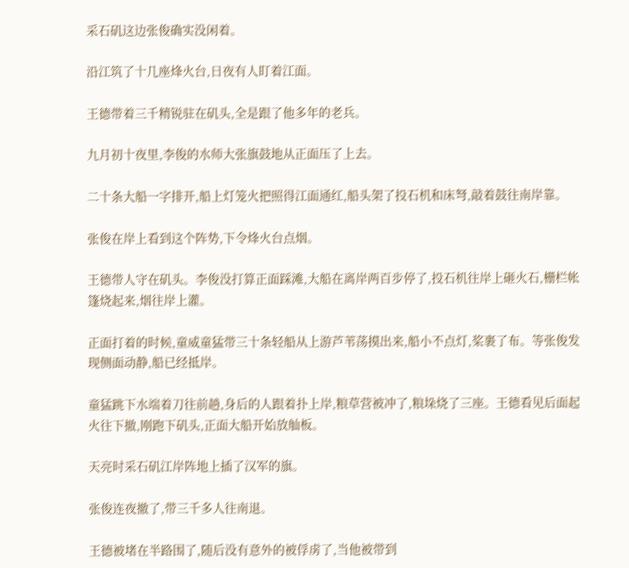采石矶这边张俊确实没闲着。

沿江筑了十几座烽火台,日夜有人盯着江面。

王德带着三千精锐驻在矶头,全是跟了他多年的老兵。

九月初十夜里,李俊的水师大张旗鼓地从正面压了上去。

二十条大船一字排开,船上灯笼火把照得江面通红,船头架了投石机和床弩,敲着鼓往南岸靠。

张俊在岸上看到这个阵势,下令烽火台点烟。

王德带人守在矶头。李俊没打算正面踩滩,大船在离岸两百步停了,投石机往岸上砸火石,栅栏帐篷烧起来,烟往岸上灌。

正面打着的时候,童威童猛带三十条轻船从上游芦苇荡摸出来,船小不点灯,桨裹了布。等张俊发现侧面动静,船已经抵岸。

童猛跳下水端着刀往前趟,身后的人跟着扑上岸,粮草营被冲了,粮垛烧了三座。王德看见后面起火往下撤,刚跑下矶头,正面大船开始放舢板。

天亮时采石矶江岸阵地上插了汉军的旗。

张俊连夜撤了,带三千多人往南退。

王德被堵在半路围了,随后没有意外的被俘虏了,当他被带到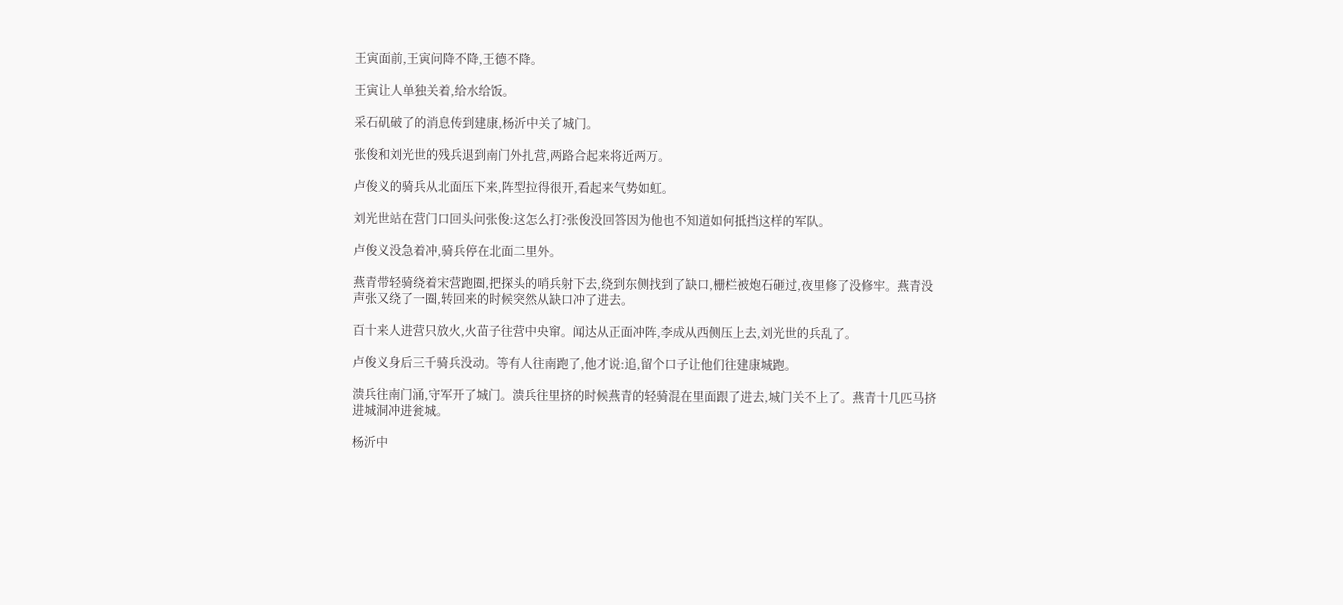王寅面前,王寅问降不降,王德不降。

王寅让人单独关着,给水给饭。

采石矶破了的消息传到建康,杨沂中关了城门。

张俊和刘光世的残兵退到南门外扎营,两路合起来将近两万。

卢俊义的骑兵从北面压下来,阵型拉得很开,看起来气势如虹。

刘光世站在营门口回头问张俊:这怎么打?张俊没回答因为他也不知道如何抵挡这样的军队。

卢俊义没急着冲,骑兵停在北面二里外。

燕青带轻骑绕着宋营跑圈,把探头的哨兵射下去,绕到东侧找到了缺口,栅栏被炮石砸过,夜里修了没修牢。燕青没声张又绕了一圈,转回来的时候突然从缺口冲了进去。

百十来人进营只放火,火苗子往营中央窜。闻达从正面冲阵,李成从西侧压上去,刘光世的兵乱了。

卢俊义身后三千骑兵没动。等有人往南跑了,他才说:追,留个口子让他们往建康城跑。

溃兵往南门涌,守军开了城门。溃兵往里挤的时候燕青的轻骑混在里面跟了进去,城门关不上了。燕青十几匹马挤进城洞冲进瓮城。

杨沂中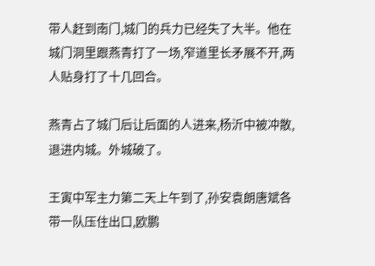带人赶到南门,城门的兵力已经失了大半。他在城门洞里跟燕青打了一场,窄道里长矛展不开,两人贴身打了十几回合。

燕青占了城门后让后面的人进来,杨沂中被冲散,退进内城。外城破了。

王寅中军主力第二天上午到了,孙安袁朗唐斌各带一队压住出口,欧鹏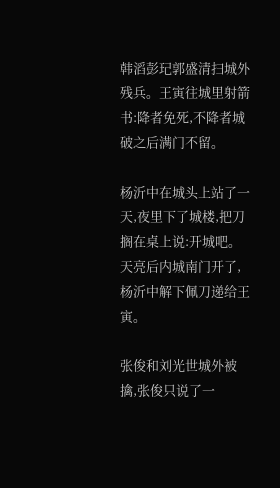韩滔彭玘郭盛清扫城外残兵。王寅往城里射箭书:降者免死,不降者城破之后满门不留。

杨沂中在城头上站了一天,夜里下了城楼,把刀搁在桌上说:开城吧。天亮后内城南门开了,杨沂中解下佩刀递给王寅。

张俊和刘光世城外被擒,张俊只说了一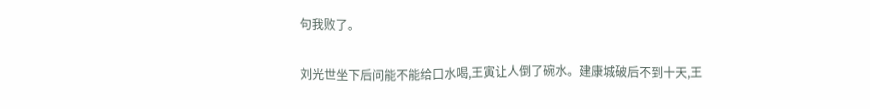句我败了。

刘光世坐下后问能不能给口水喝,王寅让人倒了碗水。建康城破后不到十天,王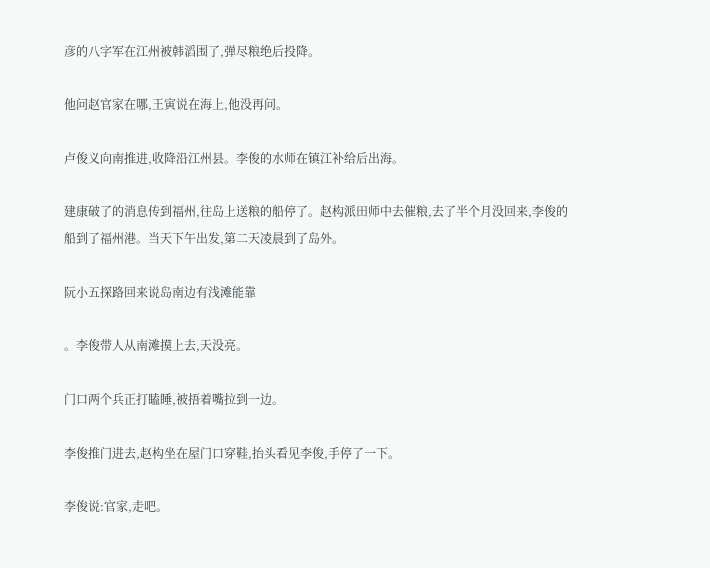彦的八字军在江州被韩滔围了,弹尽粮绝后投降。

他问赵官家在哪,王寅说在海上,他没再问。

卢俊义向南推进,收降沿江州县。李俊的水师在镇江补给后出海。

建康破了的消息传到福州,往岛上送粮的船停了。赵构派田师中去催粮,去了半个月没回来,李俊的船到了福州港。当天下午出发,第二天凌晨到了岛外。

阮小五探路回来说岛南边有浅滩能靠

。李俊带人从南滩摸上去,天没亮。

门口两个兵正打瞌睡,被捂着嘴拉到一边。

李俊推门进去,赵构坐在屋门口穿鞋,抬头看见李俊,手停了一下。

李俊说:官家,走吧。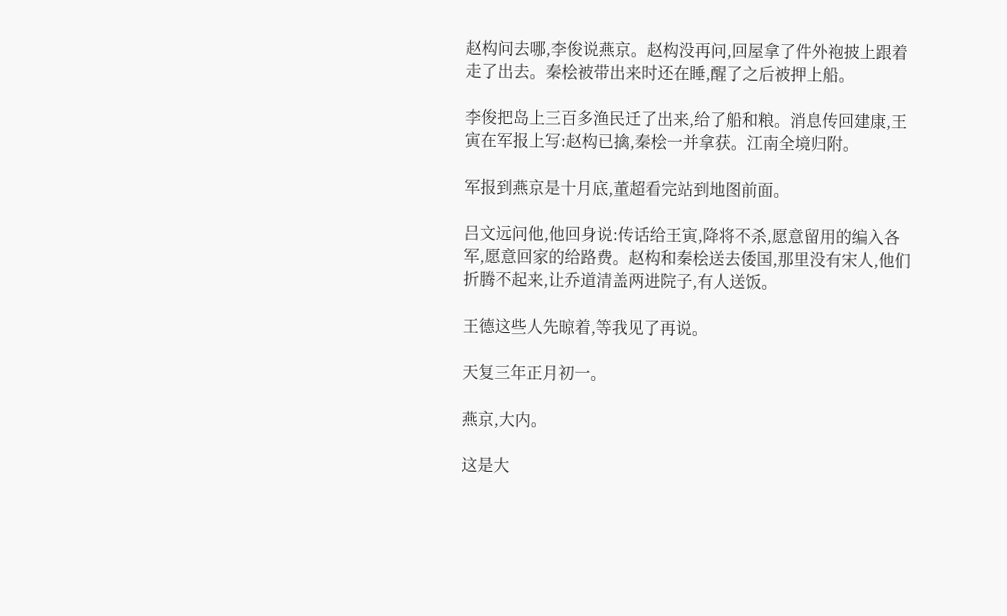赵构问去哪,李俊说燕京。赵构没再问,回屋拿了件外袍披上跟着走了出去。秦桧被带出来时还在睡,醒了之后被押上船。

李俊把岛上三百多渔民迁了出来,给了船和粮。消息传回建康,王寅在军报上写:赵构已擒,秦桧一并拿获。江南全境归附。

军报到燕京是十月底,董超看完站到地图前面。

吕文远问他,他回身说:传话给王寅,降将不杀,愿意留用的编入各军,愿意回家的给路费。赵构和秦桧送去倭国,那里没有宋人,他们折腾不起来,让乔道清盖两进院子,有人送饭。

王德这些人先晾着,等我见了再说。

天复三年正月初一。

燕京,大内。

这是大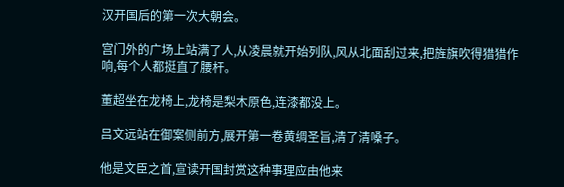汉开国后的第一次大朝会。

宫门外的广场上站满了人,从凌晨就开始列队,风从北面刮过来,把旌旗吹得猎猎作响,每个人都挺直了腰杆。

董超坐在龙椅上,龙椅是梨木原色,连漆都没上。

吕文远站在御案侧前方,展开第一卷黄绸圣旨,清了清嗓子。

他是文臣之首,宣读开国封赏这种事理应由他来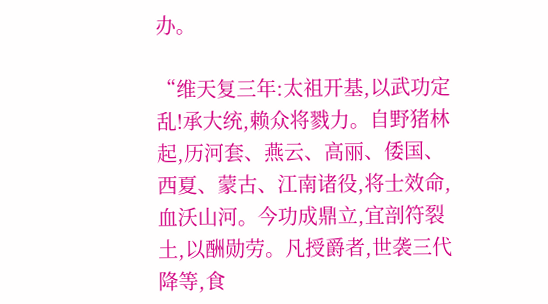办。

“维天复三年:太祖开基,以武功定乱!承大统,赖众将戮力。自野猪林起,历河套、燕云、高丽、倭国、西夏、蒙古、江南诸役,将士效命,血沃山河。今功成鼎立,宜剖符裂土,以酬勋劳。凡授爵者,世袭三代降等,食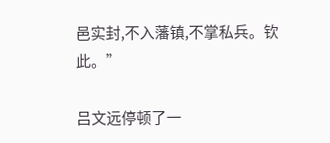邑实封,不入藩镇,不掌私兵。钦此。”

吕文远停顿了一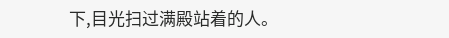下,目光扫过满殿站着的人。